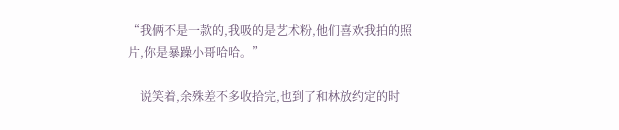“我俩不是一款的,我吸的是艺术粉,他们喜欢我拍的照片,你是暴躁小哥哈哈。”

    说笑着,余殊差不多收拾完,也到了和林放约定的时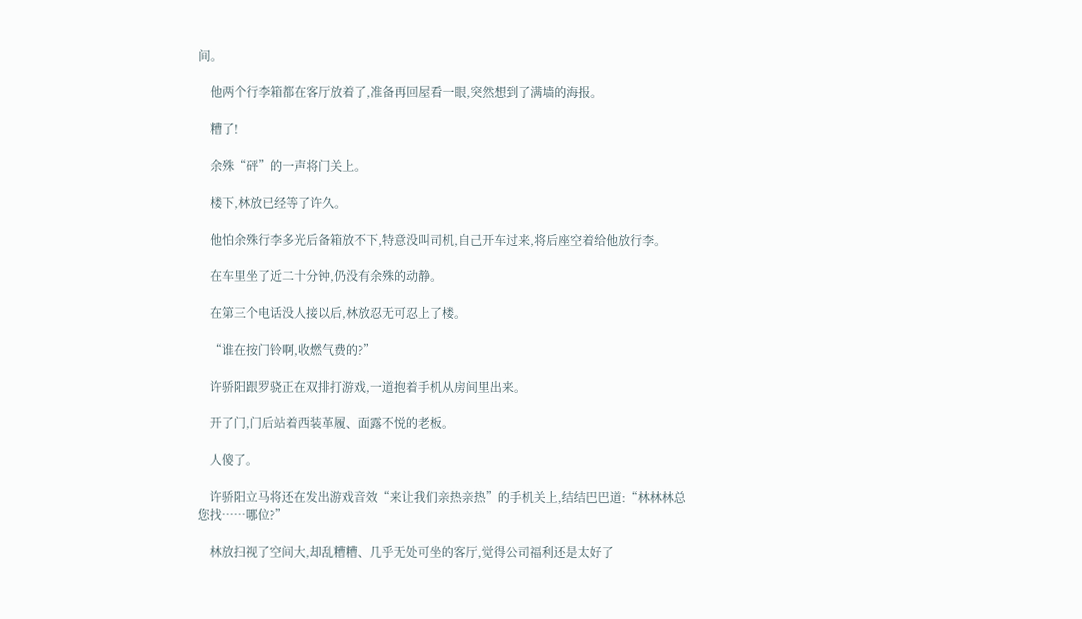间。

    他两个行李箱都在客厅放着了,准备再回屋看一眼,突然想到了满墙的海报。

    糟了!

    余殊“砰”的一声将门关上。

    楼下,林放已经等了许久。

    他怕余殊行李多光后备箱放不下,特意没叫司机,自己开车过来,将后座空着给他放行李。

    在车里坐了近二十分钟,仍没有余殊的动静。

    在第三个电话没人接以后,林放忍无可忍上了楼。

    “谁在按门铃啊,收燃气费的?”

    许骄阳跟罗骁正在双排打游戏,一道抱着手机从房间里出来。

    开了门,门后站着西装革履、面露不悦的老板。

    人傻了。

    许骄阳立马将还在发出游戏音效“来让我们亲热亲热”的手机关上,结结巴巴道:“林林林总您找……哪位?”

    林放扫视了空间大,却乱糟糟、几乎无处可坐的客厅,觉得公司福利还是太好了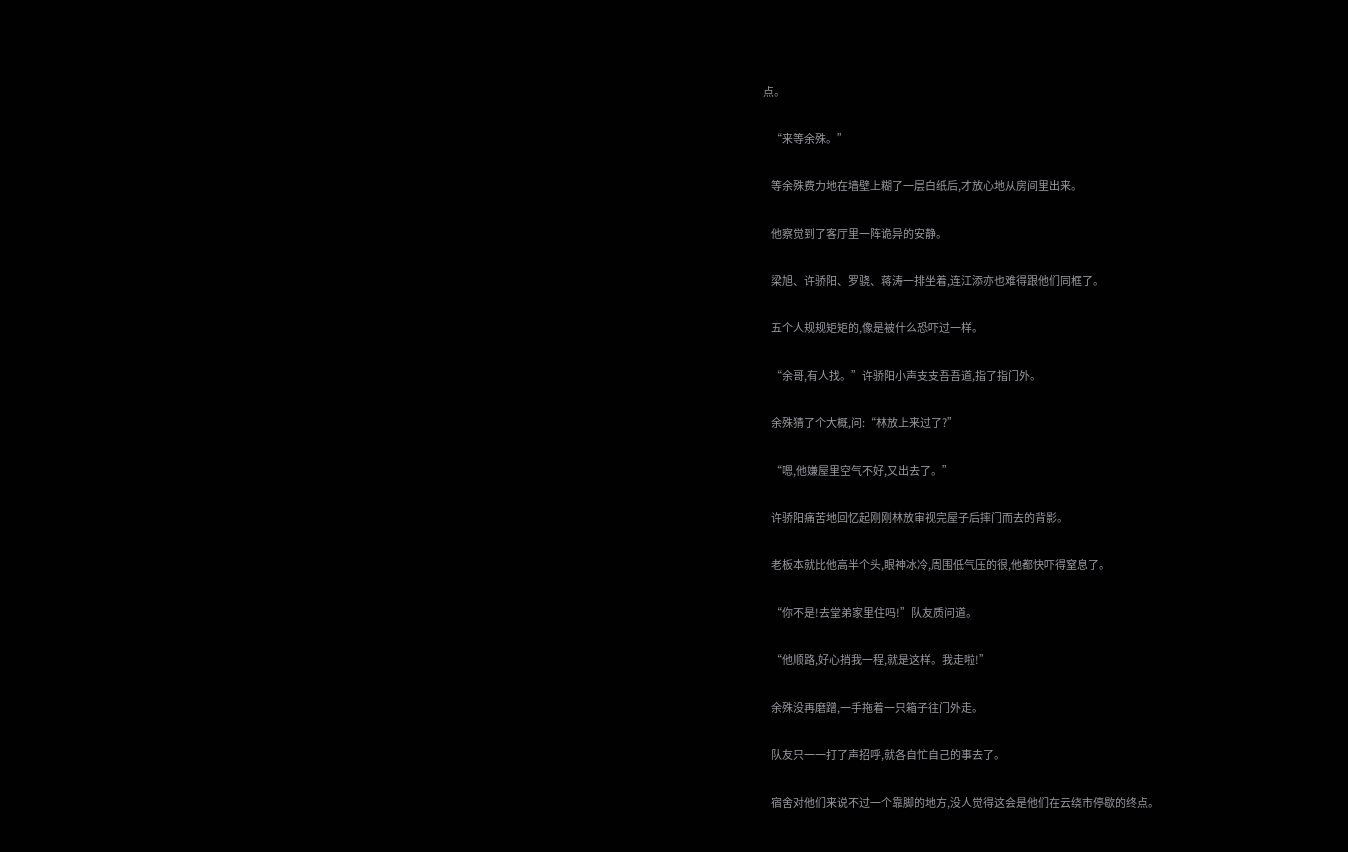点。

    “来等余殊。”

    等余殊费力地在墙壁上糊了一层白纸后,才放心地从房间里出来。

    他察觉到了客厅里一阵诡异的安静。

    梁旭、许骄阳、罗骁、蒋涛一排坐着,连江添亦也难得跟他们同框了。

    五个人规规矩矩的,像是被什么恐吓过一样。

    “余哥,有人找。”许骄阳小声支支吾吾道,指了指门外。

    余殊猜了个大概,问:“林放上来过了?”

    “嗯,他嫌屋里空气不好,又出去了。”

    许骄阳痛苦地回忆起刚刚林放审视完屋子后摔门而去的背影。

    老板本就比他高半个头,眼神冰冷,周围低气压的很,他都快吓得窒息了。

    “你不是!去堂弟家里住吗!”队友质问道。

    “他顺路,好心捎我一程,就是这样。我走啦!”

    余殊没再磨蹭,一手拖着一只箱子往门外走。

    队友只一一打了声招呼,就各自忙自己的事去了。

    宿舍对他们来说不过一个靠脚的地方,没人觉得这会是他们在云绕市停歇的终点。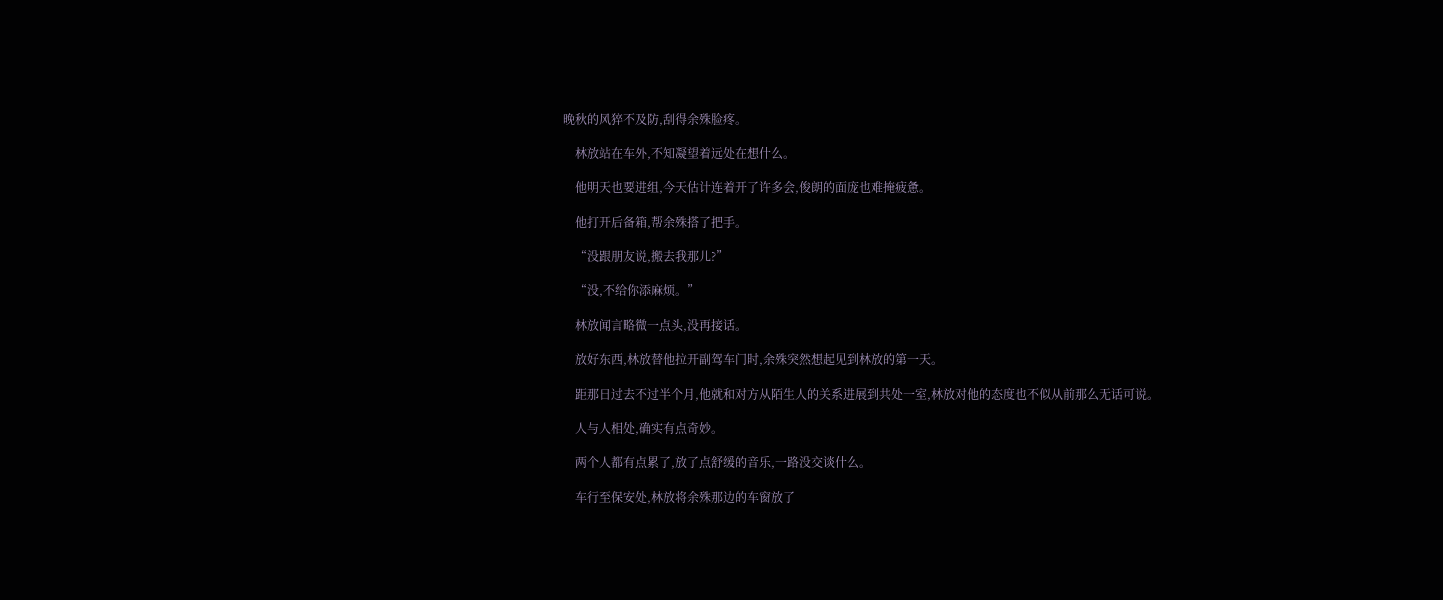晚秋的风猝不及防,刮得余殊脸疼。

    林放站在车外,不知凝望着远处在想什么。

    他明天也要进组,今天估计连着开了许多会,俊朗的面庞也难掩疲惫。

    他打开后备箱,帮余殊搭了把手。

    “没跟朋友说,搬去我那儿?”

    “没,不给你添麻烦。”

    林放闻言略微一点头,没再接话。

    放好东西,林放替他拉开副驾车门时,余殊突然想起见到林放的第一天。

    距那日过去不过半个月,他就和对方从陌生人的关系进展到共处一室,林放对他的态度也不似从前那么无话可说。

    人与人相处,确实有点奇妙。

    两个人都有点累了,放了点舒缓的音乐,一路没交谈什么。

    车行至保安处,林放将余殊那边的车窗放了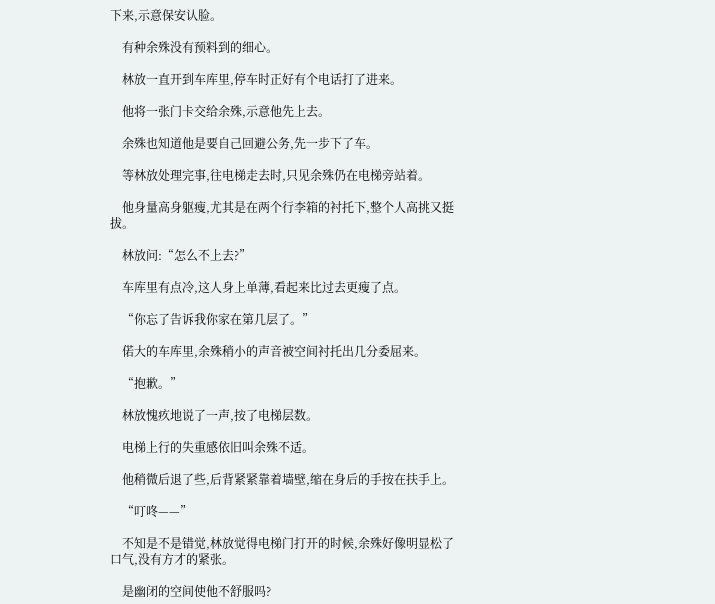下来,示意保安认脸。

    有种余殊没有预料到的细心。

    林放一直开到车库里,停车时正好有个电话打了进来。

    他将一张门卡交给余殊,示意他先上去。

    余殊也知道他是要自己回避公务,先一步下了车。

    等林放处理完事,往电梯走去时,只见余殊仍在电梯旁站着。

    他身量高身躯瘦,尤其是在两个行李箱的衬托下,整个人高挑又挺拔。

    林放问:“怎么不上去?”

    车库里有点冷,这人身上单薄,看起来比过去更瘦了点。

    “你忘了告诉我你家在第几层了。”

    偌大的车库里,余殊稍小的声音被空间衬托出几分委屈来。

    “抱歉。”

    林放愧疚地说了一声,按了电梯层数。

    电梯上行的失重感依旧叫余殊不适。

    他稍微后退了些,后背紧紧靠着墙壁,缩在身后的手按在扶手上。

    “叮咚——”

    不知是不是错觉,林放觉得电梯门打开的时候,余殊好像明显松了口气,没有方才的紧张。

    是幽闭的空间使他不舒服吗?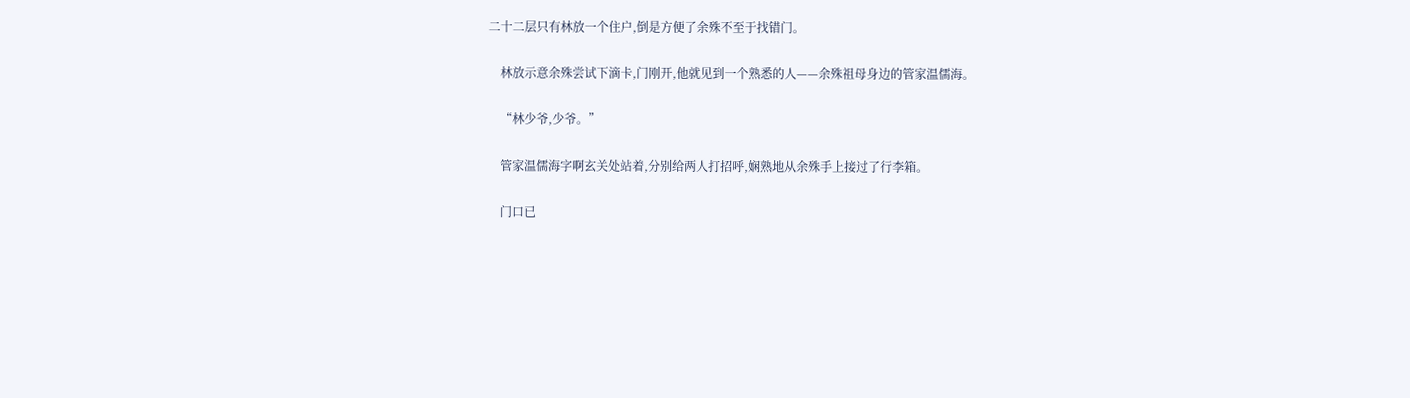二十二层只有林放一个住户,倒是方便了余殊不至于找错门。

    林放示意余殊尝试下滴卡,门刚开,他就见到一个熟悉的人——余殊祖母身边的管家温儒海。

    “林少爷,少爷。”

    管家温儒海字啊玄关处站着,分别给两人打招呼,娴熟地从余殊手上接过了行李箱。

    门口已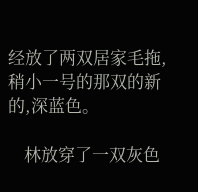经放了两双居家毛拖,稍小一号的那双的新的,深蓝色。

    林放穿了一双灰色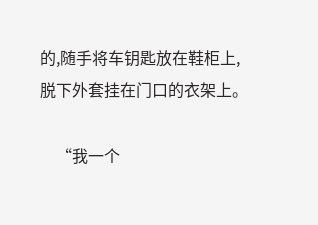的,随手将车钥匙放在鞋柜上,脱下外套挂在门口的衣架上。

    “我一个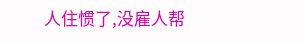人住惯了,没雇人帮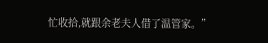忙收拾,就跟余老夫人借了温管家。”